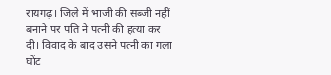रायगढ़। जिले में भाजी की सब्जी नहीं बनाने पर पति ने पत्नी की हत्या कर दी। विवाद के बाद उसने पत्नी का गला घोंट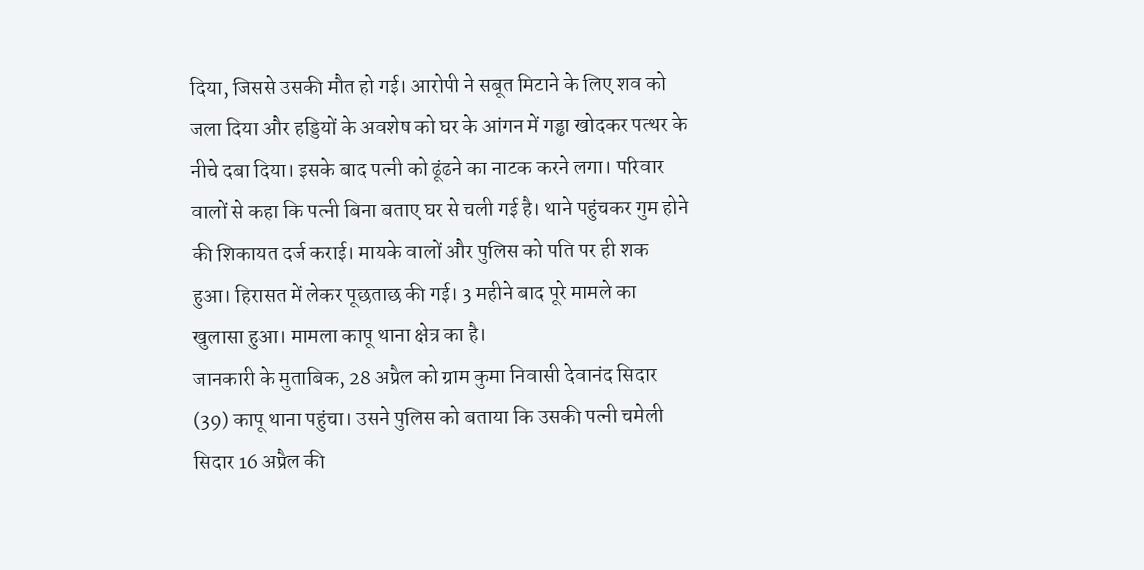दिया, जिससे उसकी मौत हो गई। आरोपी ने सबूत मिटाने के लिए शव को जला दिया और हड्डियों के अवशेष को घर के आंगन में गड्ढा खोदकर पत्थर के नीचे दबा दिया। इसके बाद पत्नी को ढूंढने का नाटक करने लगा। परिवार वालों से कहा कि पत्नी बिना बताए घर से चली गई है। थाने पहुंचकर गुम होने की शिकायत दर्ज कराई। मायके वालों और पुलिस को पति पर ही शक हुआ। हिरासत में लेकर पूछताछ की गई। 3 महीने बाद पूरे मामले का खुलासा हुआ। मामला कापू थाना क्षेत्र का है।
जानकारी के मुताबिक, 28 अप्रैल को ग्राम कुमा निवासी देवानंद सिदार (39) कापू थाना पहुंचा। उसने पुलिस को बताया कि उसकी पत्नी चमेली सिदार 16 अप्रैल की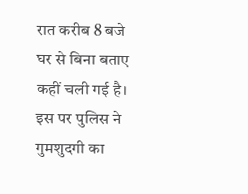रात करीब 8 बजे घर से बिना बताए कहीं चली गई है। इस पर पुलिस ने गुमशुदगी का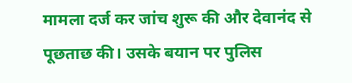मामला दर्ज कर जांच शुरू की और देवानंद से पूछताछ की। उसके बयान पर पुलिस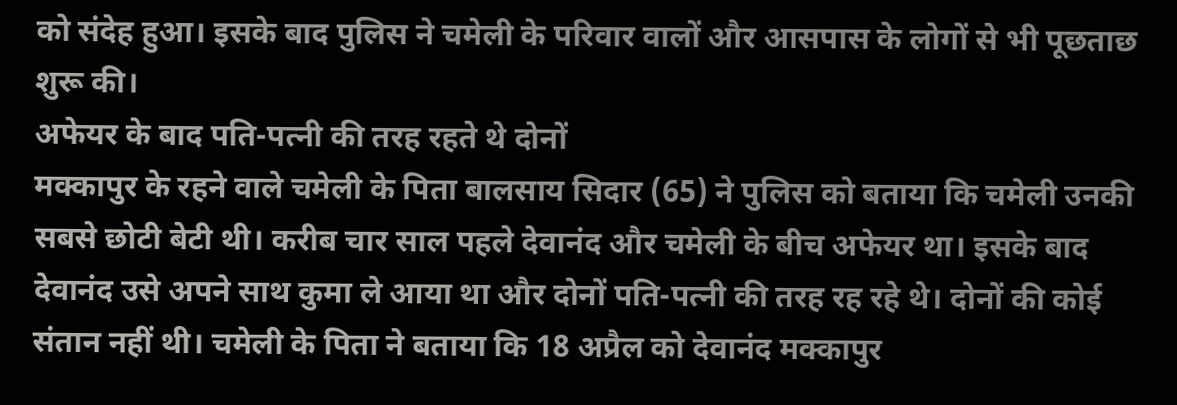को संदेह हुआ। इसके बाद पुलिस ने चमेली के परिवार वालों और आसपास के लोगों से भी पूछताछ शुरू की।
अफेयर के बाद पति-पत्नी की तरह रहते थे दोनों
मक्कापुर के रहने वाले चमेली के पिता बालसाय सिदार (65) ने पुलिस को बताया कि चमेली उनकी सबसे छोटी बेटी थी। करीब चार साल पहले देवानंद और चमेली के बीच अफेयर था। इसके बाद देवानंद उसे अपने साथ कुमा ले आया था और दोनों पति-पत्नी की तरह रह रहे थे। दोनों की कोई संतान नहीं थी। चमेली के पिता ने बताया कि 18 अप्रैल को देवानंद मक्कापुर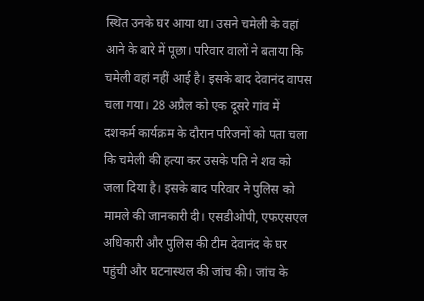स्थित उनके घर आया था। उसने चमेली के वहां आने के बारे में पूछा। परिवार वालों ने बताया कि चमेली वहां नहीं आई है। इसके बाद देवानंद वापस चला गया। 28 अप्रैल को एक दूसरे गांव में दशकर्म कार्यक्रम के दौरान परिजनों को पता चला कि चमेली की हत्या कर उसके पति ने शव को जला दिया है। इसके बाद परिवार ने पुलिस को मामले की जानकारी दी। एसडीओपी, एफएसएल अधिकारी और पुलिस की टीम देवानंद के घर पहुंची और घटनास्थल की जांच की। जांच के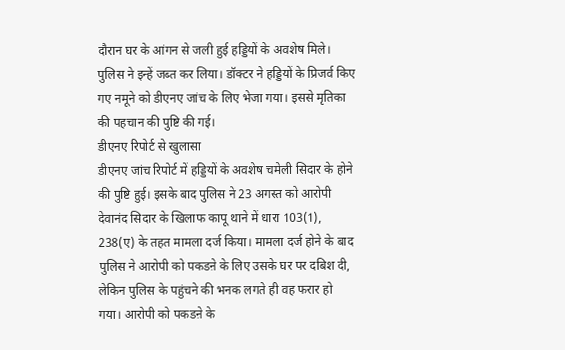दौरान घर के आंगन से जली हुई हड्डियों के अवशेष मिले। पुलिस ने इन्हें जब्त कर लिया। डॉक्टर ने हड्डियों के प्रिजर्व किए गए नमूने को डीएनए जांच के लिए भेजा गया। इससे मृतिका की पहचान की पुष्टि की गई।
डीएनए रिपोर्ट से खुलासा
डीएनए जांच रिपोर्ट में हड्डियों के अवशेष चमेली सिदार के होने की पुष्टि हुई। इसके बाद पुलिस ने 23 अगस्त को आरोपी देवानंद सिदार के खिलाफ कापू थाने में धारा 103(1), 238(ए) के तहत मामला दर्ज किया। मामला दर्ज होने के बाद पुलिस ने आरोपी को पकडऩे के लिए उसके घर पर दबिश दी, लेकिन पुलिस के पहुंचने की भनक लगते ही वह फरार हो गया। आरोपी को पकडऩे के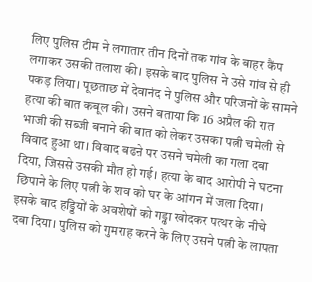लिए पुलिस टीम ने लगातार तीन दिनों तक गांव के बाहर कैंप लगाकर उसकी तलाश की। इसके बाद पुलिस ने उसे गांव से ही पकड़ लिया। पूछताछ में देवानंद ने पुलिस और परिजनों के सामने हत्या की बात कबूल की। उसने बताया कि 16 अप्रैल की रात भाजी की सब्जी बनाने की बात को लेकर उसका पत्नी चमेली से विवाद हुआ था। विवाद बढऩे पर उसने चमेली का गला दबा दिया, जिससे उसकी मौत हो गई। हत्या के बाद आरोपी ने घटना छिपाने के लिए पत्नी के शव को घर के आंगन में जला दिया। इसके बाद हड्डियों के अवशेषों को गड्ढा खोदकर पत्थर के नीचे दबा दिया। पुलिस को गुमराह करने के लिए उसने पत्नी के लापता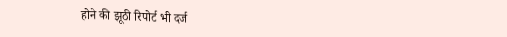होने की झूठी रिपोर्ट भी दर्ज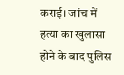कराई। जांच में हत्या का खुलासा होने के बाद पुलिस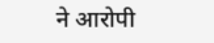ने आरोपी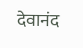देवानंद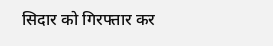सिदार को गिरफ्तार कर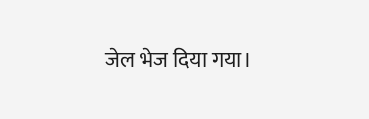जेल भेज दिया गया।